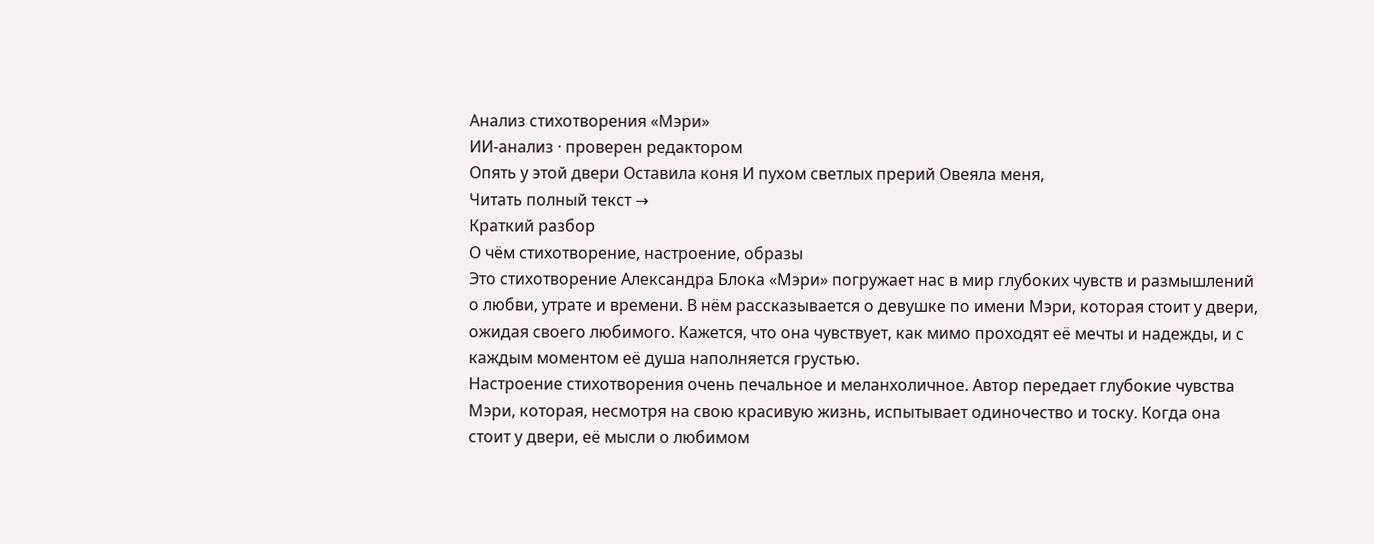Анализ стихотворения «Мэри»
ИИ-анализ · проверен редактором
Опять у этой двери Оставила коня И пухом светлых прерий Овеяла меня,
Читать полный текст →
Краткий разбор
О чём стихотворение, настроение, образы
Это стихотворение Александра Блока «Мэри» погружает нас в мир глубоких чувств и размышлений о любви, утрате и времени. В нём рассказывается о девушке по имени Мэри, которая стоит у двери, ожидая своего любимого. Кажется, что она чувствует, как мимо проходят её мечты и надежды, и с каждым моментом её душа наполняется грустью.
Настроение стихотворения очень печальное и меланхоличное. Автор передает глубокие чувства Мэри, которая, несмотря на свою красивую жизнь, испытывает одиночество и тоску. Когда она стоит у двери, её мысли о любимом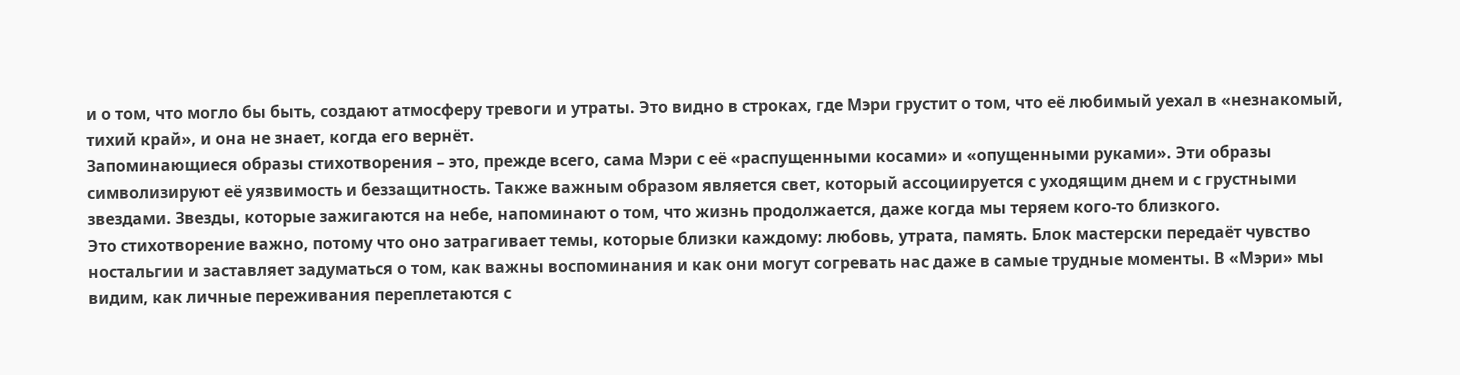и о том, что могло бы быть, создают атмосферу тревоги и утраты. Это видно в строках, где Мэри грустит о том, что её любимый уехал в «незнакомый, тихий край», и она не знает, когда его вернёт.
Запоминающиеся образы стихотворения – это, прежде всего, сама Мэри с её «распущенными косами» и «опущенными руками». Эти образы символизируют её уязвимость и беззащитность. Также важным образом является свет, который ассоциируется с уходящим днем и с грустными звездами. Звезды, которые зажигаются на небе, напоминают о том, что жизнь продолжается, даже когда мы теряем кого-то близкого.
Это стихотворение важно, потому что оно затрагивает темы, которые близки каждому: любовь, утрата, память. Блок мастерски передаёт чувство ностальгии и заставляет задуматься о том, как важны воспоминания и как они могут согревать нас даже в самые трудные моменты. В «Мэри» мы видим, как личные переживания переплетаются с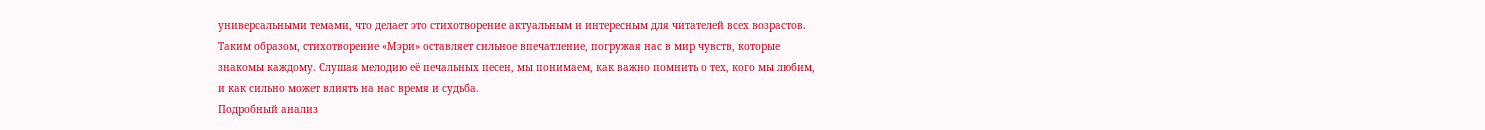универсальными темами, что делает это стихотворение актуальным и интересным для читателей всех возрастов.
Таким образом, стихотворение «Мэри» оставляет сильное впечатление, погружая нас в мир чувств, которые знакомы каждому. Слушая мелодию её печальных песен, мы понимаем, как важно помнить о тех, кого мы любим, и как сильно может влиять на нас время и судьба.
Подробный анализ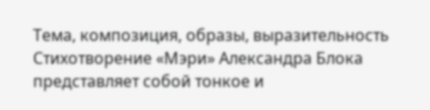Тема, композиция, образы, выразительность
Стихотворение «Мэри» Александра Блока представляет собой тонкое и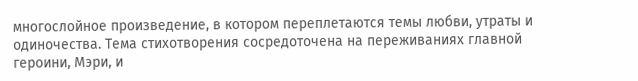многослойное произведение, в котором переплетаются темы любви, утраты и одиночества. Тема стихотворения сосредоточена на переживаниях главной героини, Мэри, и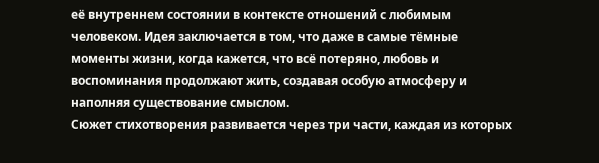её внутреннем состоянии в контексте отношений с любимым человеком. Идея заключается в том, что даже в самые тёмные моменты жизни, когда кажется, что всё потеряно, любовь и воспоминания продолжают жить, создавая особую атмосферу и наполняя существование смыслом.
Сюжет стихотворения развивается через три части, каждая из которых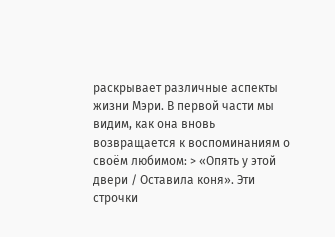раскрывает различные аспекты жизни Мэри. В первой части мы видим, как она вновь возвращается к воспоминаниям о своём любимом: > «Опять у этой двери / Оставила коня». Эти строчки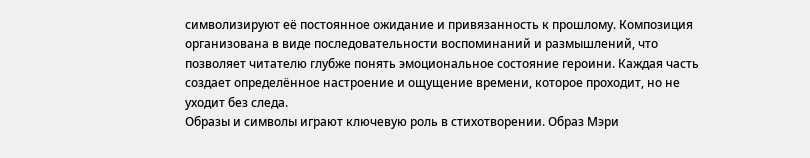символизируют её постоянное ожидание и привязанность к прошлому. Композиция организована в виде последовательности воспоминаний и размышлений, что позволяет читателю глубже понять эмоциональное состояние героини. Каждая часть создает определённое настроение и ощущение времени, которое проходит, но не уходит без следа.
Образы и символы играют ключевую роль в стихотворении. Образ Мэри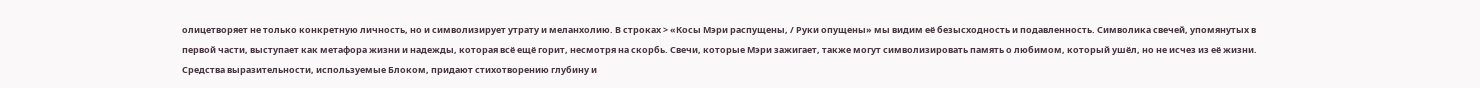олицетворяет не только конкретную личность, но и символизирует утрату и меланхолию. В строках > «Косы Мэри распущены, / Руки опущены» мы видим её безысходность и подавленность. Символика свечей, упомянутых в первой части, выступает как метафора жизни и надежды, которая всё ещё горит, несмотря на скорбь. Свечи, которые Мэри зажигает, также могут символизировать память о любимом, который ушёл, но не исчез из её жизни.
Средства выразительности, используемые Блоком, придают стихотворению глубину и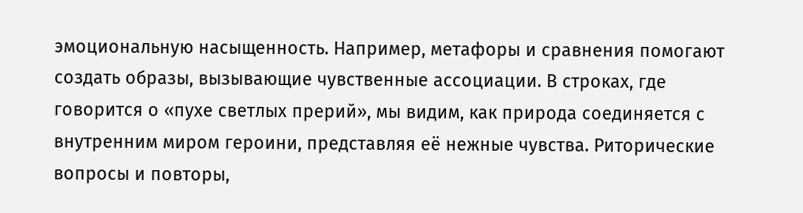эмоциональную насыщенность. Например, метафоры и сравнения помогают создать образы, вызывающие чувственные ассоциации. В строках, где говорится о «пухе светлых прерий», мы видим, как природа соединяется с внутренним миром героини, представляя её нежные чувства. Риторические вопросы и повторы,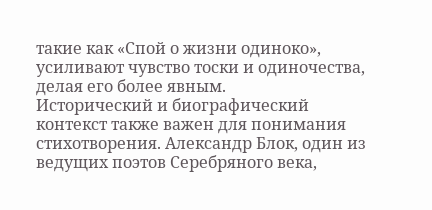такие как «Спой о жизни одиноко», усиливают чувство тоски и одиночества, делая его более явным.
Исторический и биографический контекст также важен для понимания стихотворения. Александр Блок, один из ведущих поэтов Серебряного века,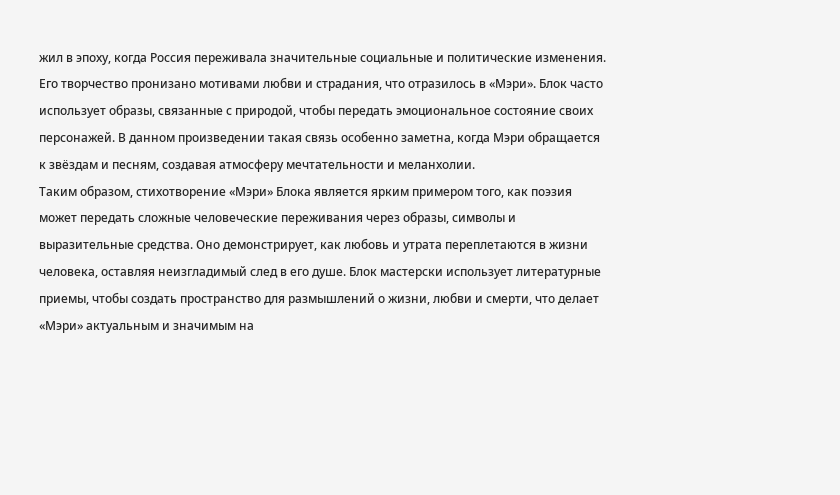жил в эпоху, когда Россия переживала значительные социальные и политические изменения. Его творчество пронизано мотивами любви и страдания, что отразилось в «Мэри». Блок часто использует образы, связанные с природой, чтобы передать эмоциональное состояние своих персонажей. В данном произведении такая связь особенно заметна, когда Мэри обращается к звёздам и песням, создавая атмосферу мечтательности и меланхолии.
Таким образом, стихотворение «Мэри» Блока является ярким примером того, как поэзия может передать сложные человеческие переживания через образы, символы и выразительные средства. Оно демонстрирует, как любовь и утрата переплетаются в жизни человека, оставляя неизгладимый след в его душе. Блок мастерски использует литературные приемы, чтобы создать пространство для размышлений о жизни, любви и смерти, что делает «Мэри» актуальным и значимым на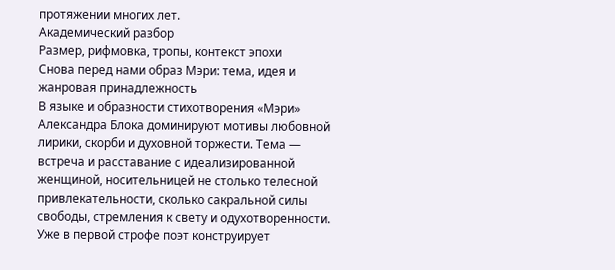протяжении многих лет.
Академический разбор
Размер, рифмовка, тропы, контекст эпохи
Снова перед нами образ Мэри: тема, идея и жанровая принадлежность
В языке и образности стихотворения «Мэри» Александра Блока доминируют мотивы любовной лирики, скорби и духовной торжести. Тема — встреча и расставание с идеализированной женщиной, носительницей не столько телесной привлекательности, сколько сакральной силы свободы, стремления к свету и одухотворенности. Уже в первой строфе поэт конструирует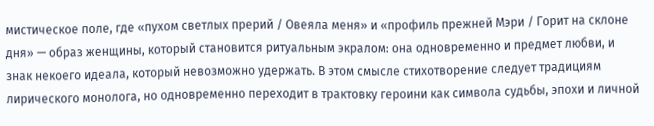мистическое поле, где «пухом светлых прерий / Овеяла меня» и «профиль прежней Мэри / Горит на склоне дня» — образ женщины, который становится ритуальным экралом: она одновременно и предмет любви, и знак некоего идеала, который невозможно удержать. В этом смысле стихотворение следует традициям лирического монолога, но одновременно переходит в трактовку героини как символа судьбы, эпохи и личной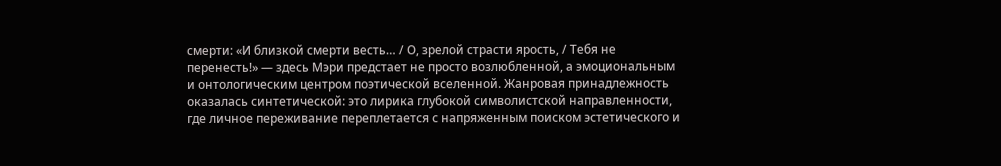смерти: «И близкой смерти весть… / О, зрелой страсти ярость, / Тебя не перенесть!» — здесь Мэри предстает не просто возлюбленной, а эмоциональным и онтологическим центром поэтической вселенной. Жанровая принадлежность оказалась синтетической: это лирика глубокой символистской направленности, где личное переживание переплетается с напряженным поиском эстетического и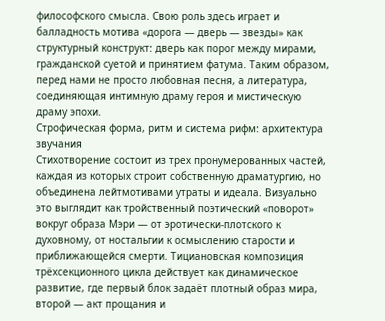философского смысла. Свою роль здесь играет и балладность мотива «дорога — дверь — звезды» как структурный конструкт: дверь как порог между мирами, гражданской суетой и принятием фатума. Таким образом, перед нами не просто любовная песня, а литература, соединяющая интимную драму героя и мистическую драму эпохи.
Строфическая форма, ритм и система рифм: архитектура звучания
Стихотворение состоит из трех пронумерованных частей, каждая из которых строит собственную драматургию, но объединена лейтмотивами утраты и идеала. Визуально это выглядит как тройственный поэтический «поворот» вокруг образа Мэри — от эротически-плотского к духовному, от ностальгии к осмыслению старости и приближающейся смерти. Тициановская композиция трёхсекционного цикла действует как динамическое развитие, где первый блок задаёт плотный образ мира, второй — акт прощания и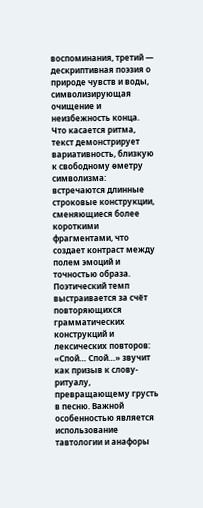воспоминания, третий — дескриптивная поэзия о природе чувств и воды, символизирующая очищение и неизбежность конца.
Что касается ритма, текст демонстрирует вариативность, близкую к свободному өметру символизма: встречаются длинные строковые конструкции, сменяющиеся более короткими фрагментами, что создает контраст между полем эмоций и точностью образа. Поэтический темп выстраивается за счёт повторяющихся грамматических конструкций и лексических повторов: «Спой… Спой…» звучит как призыв к слову-ритуалу, превращающему грусть в песню. Важной особенностью является использование тавтологии и анафоры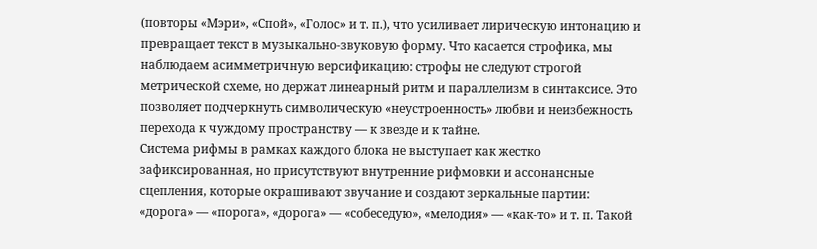(повторы «Мэри», «Спой», «Голос» и т. п.), что усиливает лирическую интонацию и превращает текст в музыкально-звуковую форму. Что касается строфика, мы наблюдаем асимметричную версификацию: строфы не следуют строгой метрической схеме, но держат линеарный ритм и параллелизм в синтаксисе. Это позволяет подчеркнуть символическую «неустроенность» любви и неизбежность перехода к чуждому пространству — к звезде и к тайне.
Система рифмы в рамках каждого блока не выступает как жестко зафиксированная, но присутствуют внутренние рифмовки и ассонансные сцепления, которые окрашивают звучание и создают зеркальные партии: «дорога» — «порога», «дорога» — «собеседую», «мелодия» — «как-то» и т. п. Такой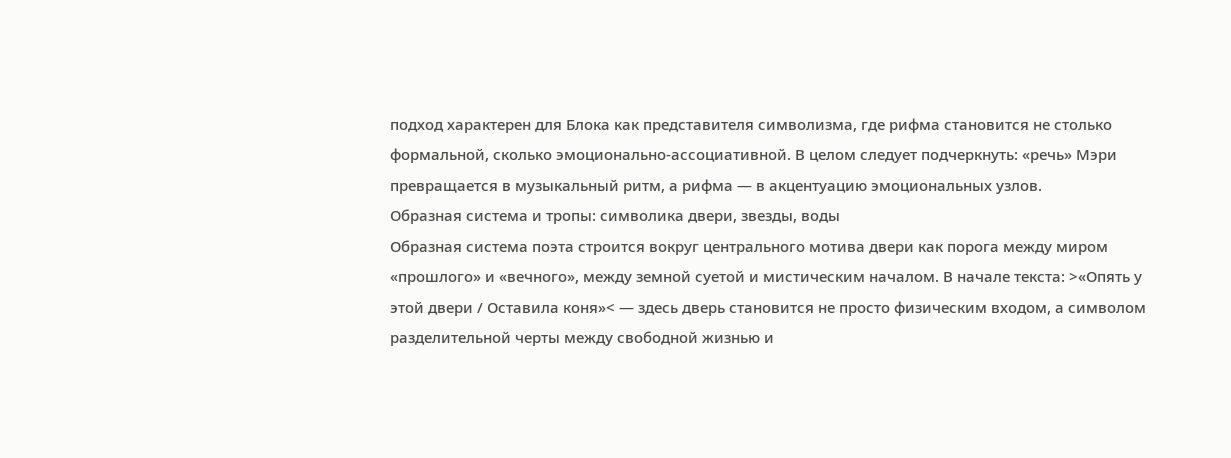подход характерен для Блока как представителя символизма, где рифма становится не столько формальной, сколько эмоционально-ассоциативной. В целом следует подчеркнуть: «речь» Мэри превращается в музыкальный ритм, а рифма — в акцентуацию эмоциональных узлов.
Образная система и тропы: символика двери, звезды, воды
Образная система поэта строится вокруг центрального мотива двери как порога между миром «прошлого» и «вечного», между земной суетой и мистическим началом. В начале текста: >«Опять у этой двери / Оставила коня»< — здесь дверь становится не просто физическим входом, а символом разделительной черты между свободной жизнью и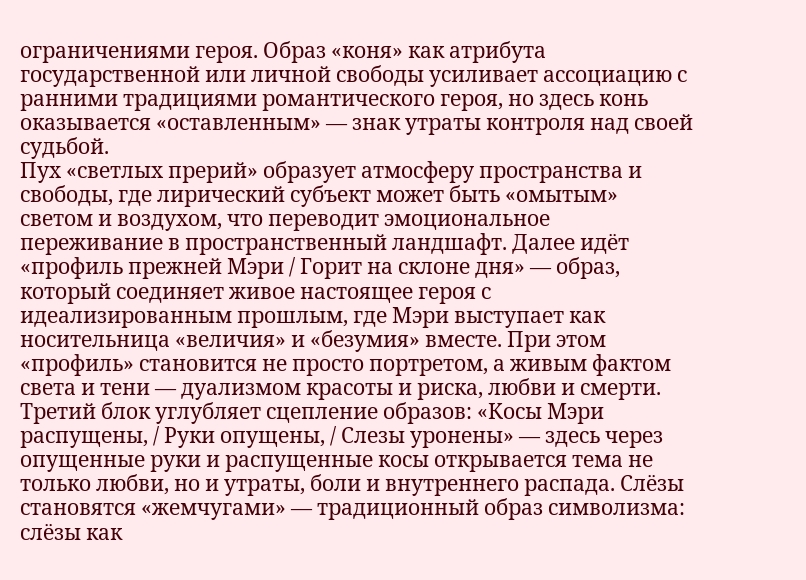ограничениями героя. Образ «коня» как атрибута государственной или личной свободы усиливает ассоциацию с ранними традициями романтического героя, но здесь конь оказывается «оставленным» — знак утраты контроля над своей судьбой.
Пух «светлых прерий» образует атмосферу пространства и свободы, где лирический субъект может быть «омытым» светом и воздухом, что переводит эмоциональное переживание в пространственный ландшафт. Далее идёт «профиль прежней Мэри / Горит на склоне дня» — образ, который соединяет живое настоящее героя с идеализированным прошлым, где Мэри выступает как носительница «величия» и «безумия» вместе. При этом «профиль» становится не просто портретом, а живым фактом света и тени — дуализмом красоты и риска, любви и смерти.
Третий блок углубляет сцепление образов: «Косы Мэри распущены, / Руки опущены, / Слезы уронены» — здесь через опущенные руки и распущенные косы открывается тема не только любви, но и утраты, боли и внутреннего распада. Слёзы становятся «жемчугами» — традиционный образ символизма: слёзы как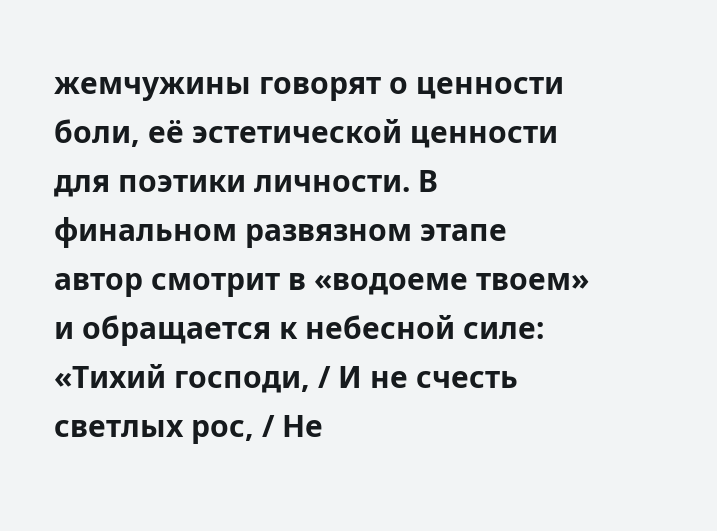жемчужины говорят о ценности боли, её эстетической ценности для поэтики личности. В финальном развязном этапе автор смотрит в «водоеме твоем» и обращается к небесной силе: «Тихий господи, / И не счесть светлых рос, / Не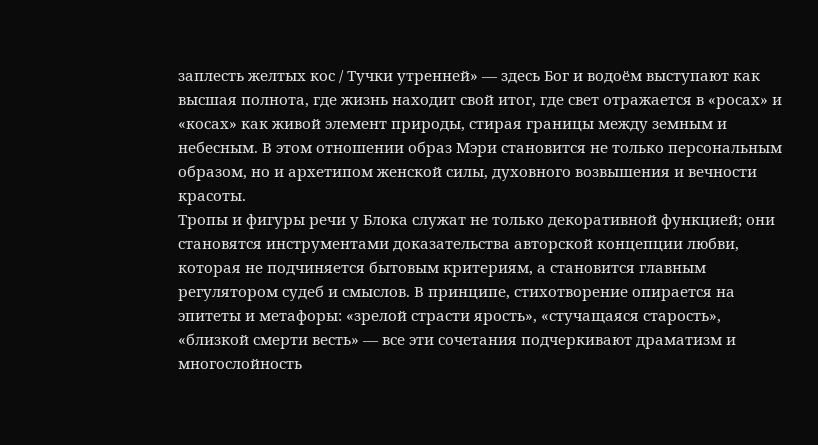заплесть желтых кос / Тучки утренней» — здесь Бог и водоём выступают как высшая полнота, где жизнь находит свой итог, где свет отражается в «росах» и «косах» как живой элемент природы, стирая границы между земным и небесным. В этом отношении образ Мэри становится не только персональным образом, но и архетипом женской силы, духовного возвышения и вечности красоты.
Тропы и фигуры речи у Блока служат не только декоративной функцией; они становятся инструментами доказательства авторской концепции любви, которая не подчиняется бытовым критериям, а становится главным регулятором судеб и смыслов. В принципе, стихотворение опирается на эпитеты и метафоры: «зрелой страсти ярость», «стучащаяся старость», «близкой смерти весть» — все эти сочетания подчеркивают драматизм и многослойность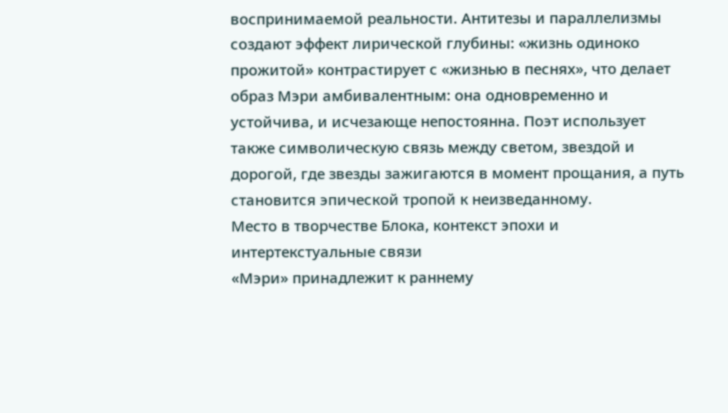воспринимаемой реальности. Антитезы и параллелизмы создают эффект лирической глубины: «жизнь одиноко прожитой» контрастирует с «жизнью в песнях», что делает образ Мэри амбивалентным: она одновременно и устойчива, и исчезающе непостоянна. Поэт использует также символическую связь между светом, звездой и дорогой, где звезды зажигаются в момент прощания, а путь становится эпической тропой к неизведанному.
Место в творчестве Блока, контекст эпохи и интертекстуальные связи
«Мэри» принадлежит к раннему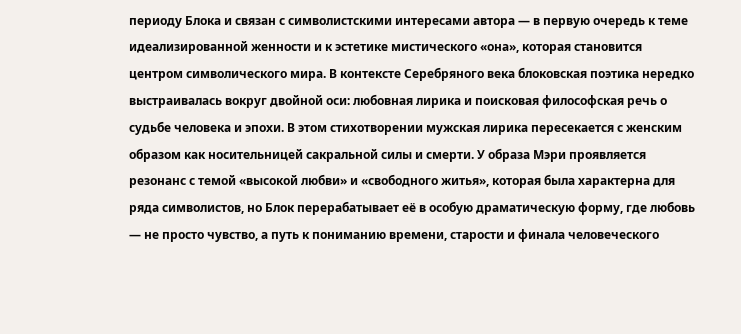периоду Блока и связан с символистскими интересами автора — в первую очередь к теме идеализированной женности и к эстетике мистического «она», которая становится центром символического мира. В контексте Серебряного века блоковская поэтика нередко выстраивалась вокруг двойной оси: любовная лирика и поисковая философская речь о судьбе человека и эпохи. В этом стихотворении мужская лирика пересекается с женским образом как носительницей сакральной силы и смерти. У образа Мэри проявляется резонанс с темой «высокой любви» и «свободного житья», которая была характерна для ряда символистов, но Блок перерабатывает её в особую драматическую форму, где любовь — не просто чувство, а путь к пониманию времени, старости и финала человеческого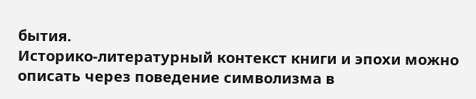бытия.
Историко-литературный контекст книги и эпохи можно описать через поведение символизма в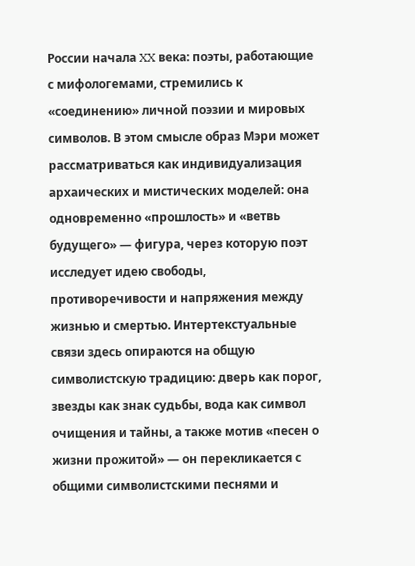России начала XX века: поэты, работающие с мифологемами, стремились к «соединению» личной поэзии и мировых символов. В этом смысле образ Мэри может рассматриваться как индивидуализация архаических и мистических моделей: она одновременно «прошлость» и «ветвь будущего» — фигура, через которую поэт исследует идею свободы, противоречивости и напряжения между жизнью и смертью. Интертекстуальные связи здесь опираются на общую символистскую традицию: дверь как порог, звезды как знак судьбы, вода как символ очищения и тайны, а также мотив «песен о жизни прожитой» — он перекликается с общими символистскими песнями и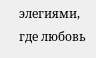элегиями, где любовь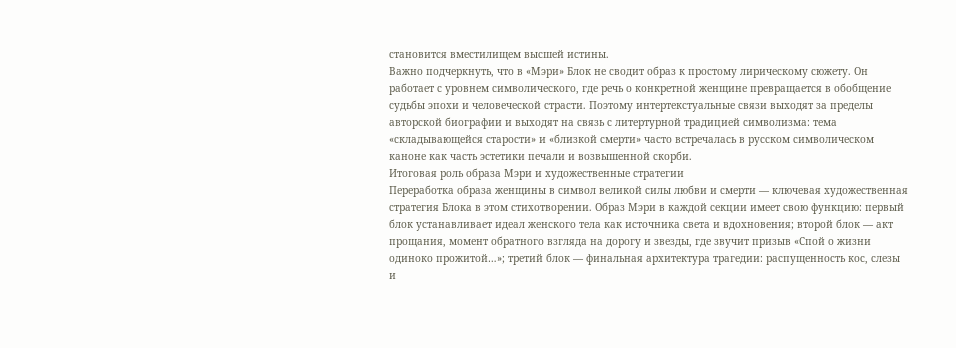становится вместилищем высшей истины.
Важно подчеркнуть, что в «Мэри» Блок не сводит образ к простому лирическому сюжету. Он работает с уровнем символического, где речь о конкретной женщине превращается в обобщение судьбы эпохи и человеческой страсти. Поэтому интертекстуальные связи выходят за пределы авторской биографии и выходят на связь с литертурной традицией символизма: тема «складывающейся старости» и «близкой смерти» часто встречалась в русском символическом каноне как часть эстетики печали и возвышенной скорби.
Итоговая роль образа Мэри и художественные стратегии
Переработка образа женщины в символ великой силы любви и смерти — ключевая художественная стратегия Блока в этом стихотворении. Образ Мэри в каждой секции имеет свою функцию: первый блок устанавливает идеал женского тела как источника света и вдохновения; второй блок — акт прощания, момент обратного взгляда на дорогу и звезды, где звучит призыв «Спой о жизни одиноко прожитой…»; третий блок — финальная архитектура трагедии: распущенность кос, слезы и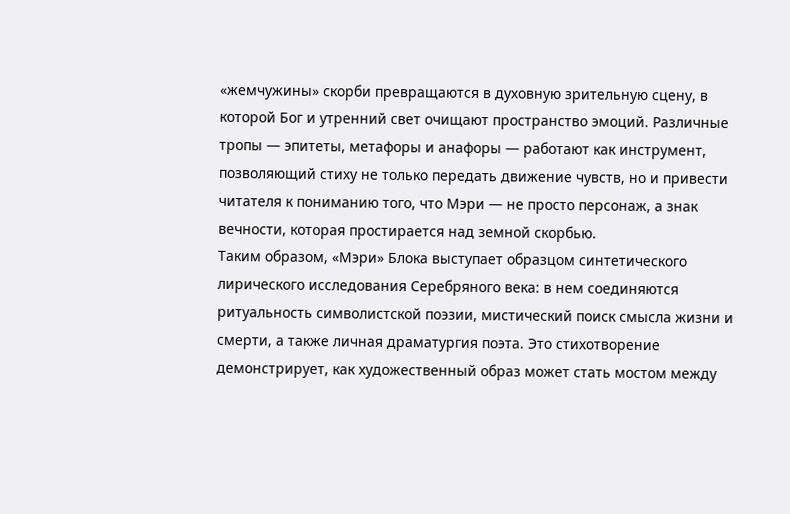«жемчужины» скорби превращаются в духовную зрительную сцену, в которой Бог и утренний свет очищают пространство эмоций. Различные тропы — эпитеты, метафоры и анафоры — работают как инструмент, позволяющий стиху не только передать движение чувств, но и привести читателя к пониманию того, что Мэри — не просто персонаж, а знак вечности, которая простирается над земной скорбью.
Таким образом, «Мэри» Блока выступает образцом синтетического лирического исследования Серебряного века: в нем соединяются ритуальность символистской поэзии, мистический поиск смысла жизни и смерти, а также личная драматургия поэта. Это стихотворение демонстрирует, как художественный образ может стать мостом между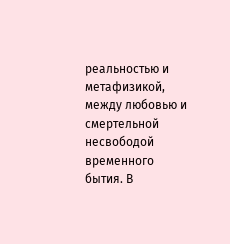реальностью и метафизикой, между любовью и смертельной несвободой временного бытия. В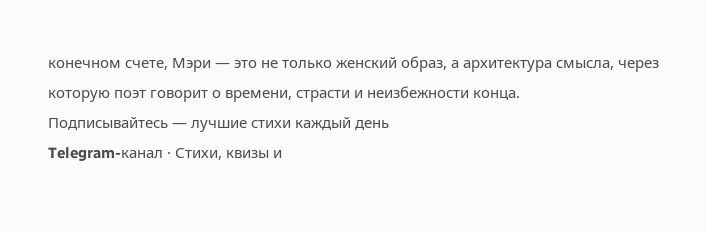конечном счете, Мэри — это не только женский образ, а архитектура смысла, через которую поэт говорит о времени, страсти и неизбежности конца.
Подписывайтесь — лучшие стихи каждый день
Telegram-канал · Стихи, квизы и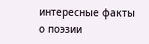интересные факты о поэзии